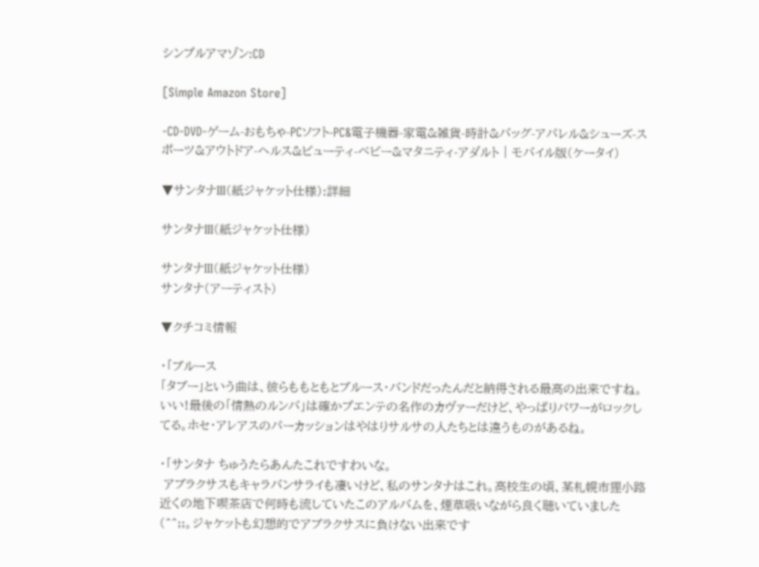シンプルアマゾン:CD

[Simple Amazon Store]

-CD-DVD-ゲーム-おもちゃ-PCソフト-PC&電子機器-家電&雑貨-時計&バッグ-アパレル&シューズ-スポーツ&アウトドア-ヘルス&ビューティ-ベビー&マタニティ-アダルト | モバイル版(ケータイ)

▼サンタナIII(紙ジャケット仕様):詳細

サンタナIII(紙ジャケット仕様)

サンタナIII(紙ジャケット仕様)
サンタナ(アーティスト)

▼クチコミ情報

・「ブルース
「タブー」という曲は、彼らももともとブルース・バンドだったんだと納得される最高の出来ですね。いい!最後の「情熱のルンバ」は確かプエンテの名作のカヴァーだけど、やっぱりパワーがロックしてる。ホセ・アレアスのパーカッションはやはりサルサの人たちとは違うものがあるね。

・「サンタナ ちゅうたらあんたこれですわいな。
 アブラクサスもキャラバンサライも凄いけど、私のサンタナはこれ。高校生の頃、某札幌市狸小路近くの地下喫茶店で何時も流していたこのアルバムを、煙草吸いながら良く聴いていました(^^;;。ジャケットも幻想的でアブラクサスに負けない出来です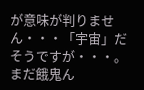が意味が判りません・・・「宇宙」だそうですが・・・。まだ餓鬼ん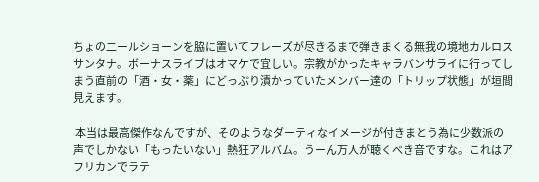ちょの二ールショーンを脇に置いてフレーズが尽きるまで弾きまくる無我の境地カルロスサンタナ。ボーナスライブはオマケで宜しい。宗教がかったキャラバンサライに行ってしまう直前の「酒・女・薬」にどっぷり漬かっていたメンバー達の「トリップ状態」が垣間見えます。

 本当は最高傑作なんですが、そのようなダーティなイメージが付きまとう為に少数派の声でしかない「もったいない」熱狂アルバム。うーん万人が聴くべき音ですな。これはアフリカンでラテ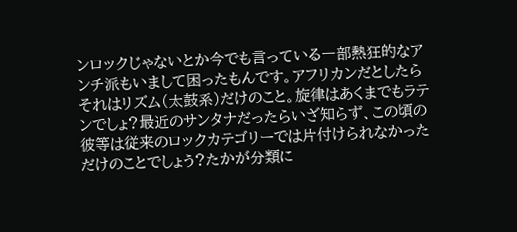ンロックじゃないとか今でも言っている一部熱狂的なアンチ派もいまして困ったもんです。アフリカンだとしたらそれはリズム(太鼓系)だけのこと。旋律はあくまでもラテンでしょ?最近のサンタナだったらいざ知らず、この頃の彼等は従来のロックカテゴリーでは片付けられなかっただけのことでしょう?たかが分類に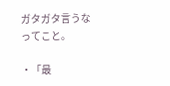ガタガタ言うなってこと。

・「最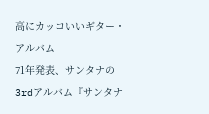高にカッコいいギター・アルバム
71年発表、サンタナの3rdアルバム『サンタナ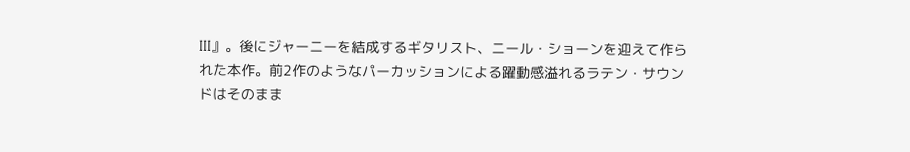III』。後にジャーニーを結成するギタリスト、ニール・ショーンを迎えて作られた本作。前2作のようなパーカッションによる躍動感溢れるラテン・サウンドはそのまま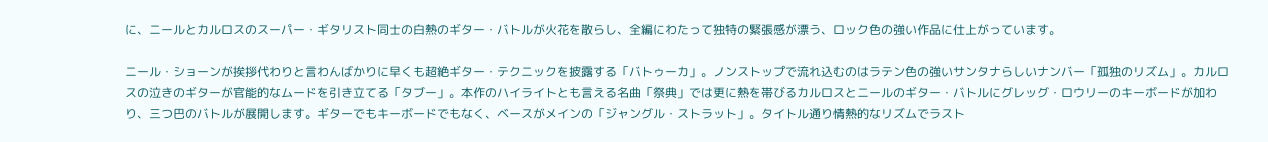に、ニールとカルロスのスーパー・ギタリスト同士の白熱のギター・バトルが火花を散らし、全編にわたって独特の緊張感が漂う、ロック色の強い作品に仕上がっています。

ニール・ショーンが挨拶代わりと言わんばかりに早くも超絶ギター・テクニックを披露する「バトゥーカ」。ノンストップで流れ込むのはラテン色の強いサンタナらしいナンバー「孤独のリズム」。カルロスの泣きのギターが官能的なムードを引き立てる「タブー」。本作のハイライトとも言える名曲「祭典」では更に熱を帯びるカルロスとニールのギター・バトルにグレッグ・ロウリーのキーボードが加わり、三つ巴のバトルが展開します。ギターでもキーボードでもなく、ベースがメインの「ジャングル・ストラット」。タイトル通り情熱的なリズムでラスト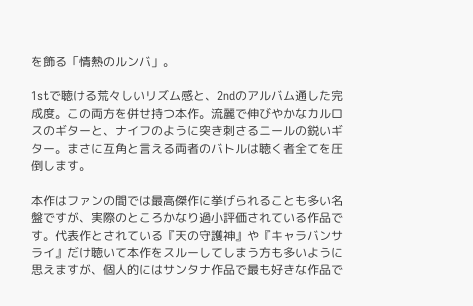を飾る「情熱のルンバ」。

1stで聴ける荒々しいリズム感と、2ndのアルバム通した完成度。この両方を併せ持つ本作。流麗で伸びやかなカルロスのギターと、ナイフのように突き刺さるニールの鋭いギター。まさに互角と言える両者のバトルは聴く者全てを圧倒します。

本作はファンの間では最高傑作に挙げられることも多い名盤ですが、実際のところかなり過小評価されている作品です。代表作とされている『天の守護神』や『キャラバンサライ』だけ聴いて本作をスルーしてしまう方も多いように思えますが、個人的にはサンタナ作品で最も好きな作品で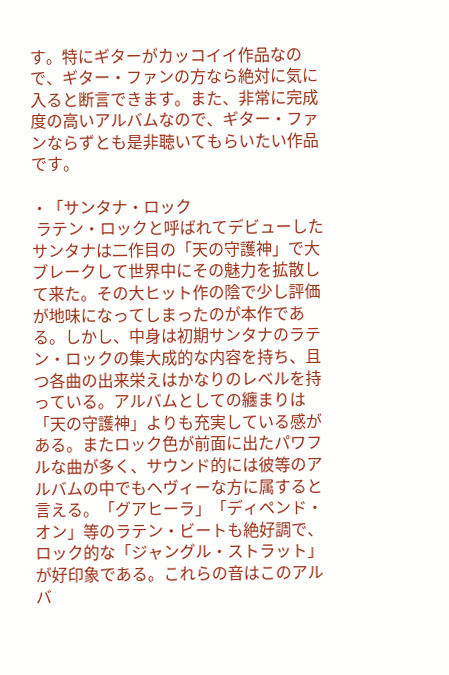す。特にギターがカッコイイ作品なので、ギター・ファンの方なら絶対に気に入ると断言できます。また、非常に完成度の高いアルバムなので、ギター・ファンならずとも是非聴いてもらいたい作品です。

・「サンタナ・ロック
 ラテン・ロックと呼ばれてデビューしたサンタナは二作目の「天の守護神」で大ブレークして世界中にその魅力を拡散して来た。その大ヒット作の陰で少し評価が地味になってしまったのが本作である。しかし、中身は初期サンタナのラテン・ロックの集大成的な内容を持ち、且つ各曲の出来栄えはかなりのレベルを持っている。アルバムとしての纏まりは「天の守護神」よりも充実している感がある。またロック色が前面に出たパワフルな曲が多く、サウンド的には彼等のアルバムの中でもヘヴィーな方に属すると言える。「グアヒーラ」「ディペンド・オン」等のラテン・ビートも絶好調で、ロック的な「ジャングル・ストラット」が好印象である。これらの音はこのアルバ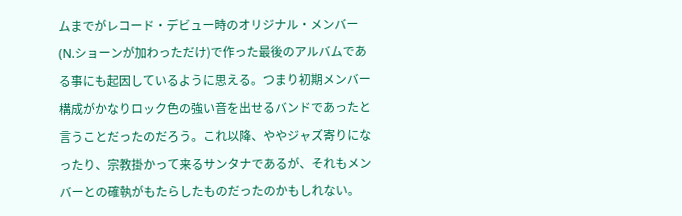ムまでがレコード・デビュー時のオリジナル・メンバー(N.ショーンが加わっただけ)で作った最後のアルバムである事にも起因しているように思える。つまり初期メンバー構成がかなりロック色の強い音を出せるバンドであったと言うことだったのだろう。これ以降、ややジャズ寄りになったり、宗教掛かって来るサンタナであるが、それもメンバーとの確執がもたらしたものだったのかもしれない。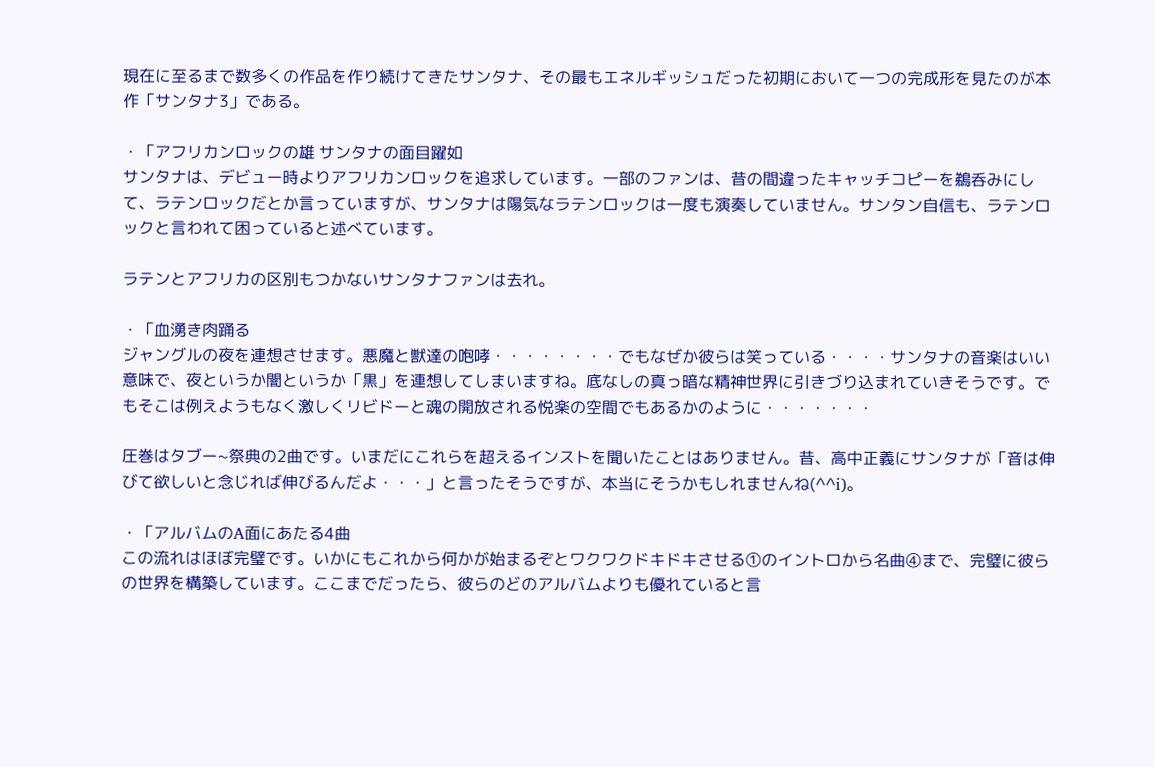現在に至るまで数多くの作品を作り続けてきたサンタナ、その最もエネルギッシュだった初期において一つの完成形を見たのが本作「サンタナ3」である。

・「アフリカンロックの雄 サンタナの面目躍如
サンタナは、デビュー時よりアフリカンロックを追求しています。一部のファンは、昔の間違ったキャッチコピーを鵜呑みにして、ラテンロックだとか言っていますが、サンタナは陽気なラテンロックは一度も演奏していません。サンタン自信も、ラテンロックと言われて困っていると述べています。

ラテンとアフリカの区別もつかないサンタナファンは去れ。

・「血湧き肉踊る
ジャングルの夜を連想させます。悪魔と獣達の咆哮・・・・・・・・でもなぜか彼らは笑っている・・・・サンタナの音楽はいい意味で、夜というか闇というか「黒」を連想してしまいますね。底なしの真っ暗な精神世界に引きづり込まれていきそうです。でもそこは例えようもなく激しくリビドーと魂の開放される悦楽の空間でもあるかのように・・・・・・・

圧巻はタブー~祭典の2曲です。いまだにこれらを超えるインストを聞いたことはありません。昔、高中正義にサンタナが「音は伸びて欲しいと念じれば伸びるんだよ・・・」と言ったそうですが、本当にそうかもしれませんね(^^i)。

・「アルバムのA面にあたる4曲
この流れはほぼ完璧です。いかにもこれから何かが始まるぞとワクワクドキドキさせる①のイントロから名曲④まで、完璧に彼らの世界を構築しています。ここまでだったら、彼らのどのアルバムよりも優れていると言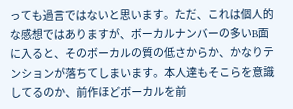っても過言ではないと思います。ただ、これは個人的な感想ではありますが、ボーカルナンバーの多いB面に入ると、そのボーカルの質の低さからか、かなりテンションが落ちてしまいます。本人達もそこらを意識してるのか、前作ほどボーカルを前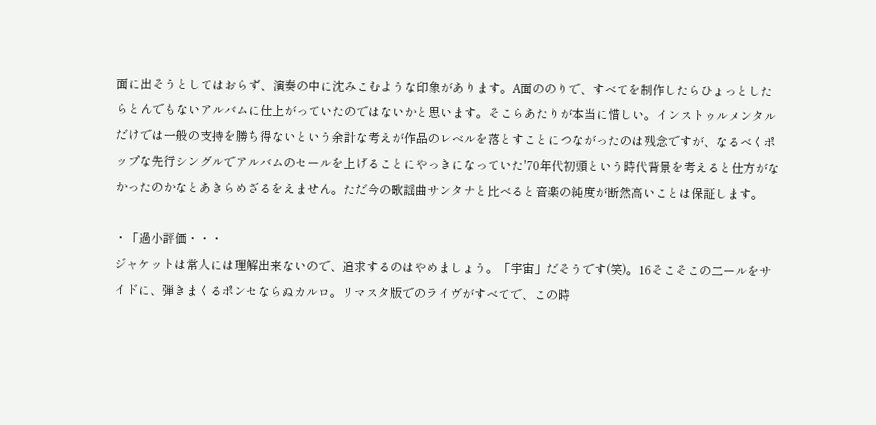面に出そうとしてはおらず、演奏の中に沈みこむような印象があります。A面ののりで、すべてを制作したらひょっとしたらとんでもないアルバムに仕上がっていたのではないかと思います。そこらあたりが本当に惜しい。インストゥルメンタルだけでは一般の支持を勝ち得ないという余計な考えが作品のレベルを落とすことにつながったのは残念ですが、なるべくポップな先行シングルでアルバムのセールを上げることにやっきになっていた'70年代初頭という時代背景を考えると仕方がなかったのかなとあきらめざるをえません。ただ今の歌謡曲サンタナと比べると音楽の純度が断然高いことは保証します。

・「過小評価・・・
ジャケットは常人には理解出来ないので、追求するのはやめましょう。「宇宙」だそうです(笑)。16そこそこの二ールをサイドに、弾きまくるポンセならぬカルロ。リマスタ版でのライヴがすべてで、この時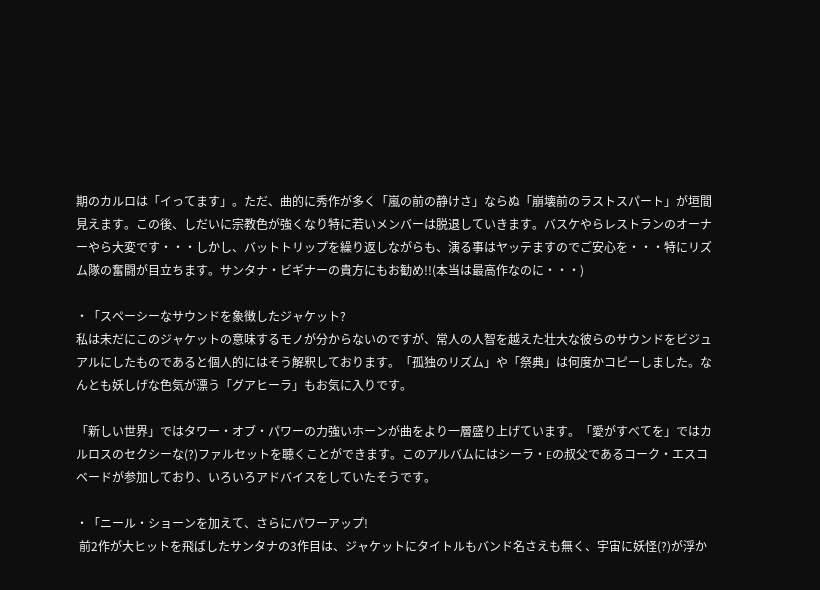期のカルロは「イってます」。ただ、曲的に秀作が多く「嵐の前の静けさ」ならぬ「崩壊前のラストスパート」が垣間見えます。この後、しだいに宗教色が強くなり特に若いメンバーは脱退していきます。バスケやらレストランのオーナーやら大変です・・・しかし、バットトリップを繰り返しながらも、演る事はヤッテますのでご安心を・・・特にリズム隊の奮闘が目立ちます。サンタナ・ビギナーの貴方にもお勧め!!(本当は最高作なのに・・・)

・「スペーシーなサウンドを象徴したジャケット?
私は未だにこのジャケットの意味するモノが分からないのですが、常人の人智を越えた壮大な彼らのサウンドをビジュアルにしたものであると個人的にはそう解釈しております。「孤独のリズム」や「祭典」は何度かコピーしました。なんとも妖しげな色気が漂う「グアヒーラ」もお気に入りです。

「新しい世界」ではタワー・オブ・パワーの力強いホーンが曲をより一層盛り上げています。「愛がすべてを」ではカルロスのセクシーな(?)ファルセットを聴くことができます。このアルバムにはシーラ・Eの叔父であるコーク・エスコベードが参加しており、いろいろアドバイスをしていたそうです。

・「ニール・ショーンを加えて、さらにパワーアップ!
 前2作が大ヒットを飛ばしたサンタナの3作目は、ジャケットにタイトルもバンド名さえも無く、宇宙に妖怪(?)が浮か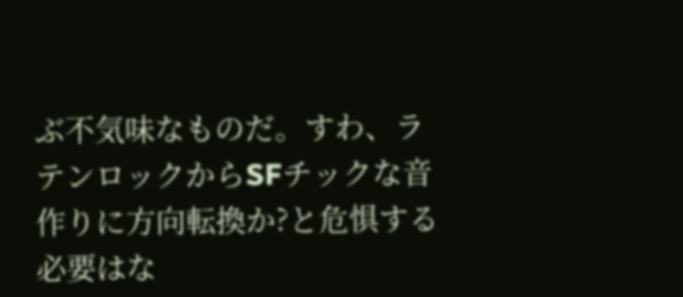ぶ不気味なものだ。すわ、ラテンロックからSFチックな音作りに方向転換か?と危惧する必要はな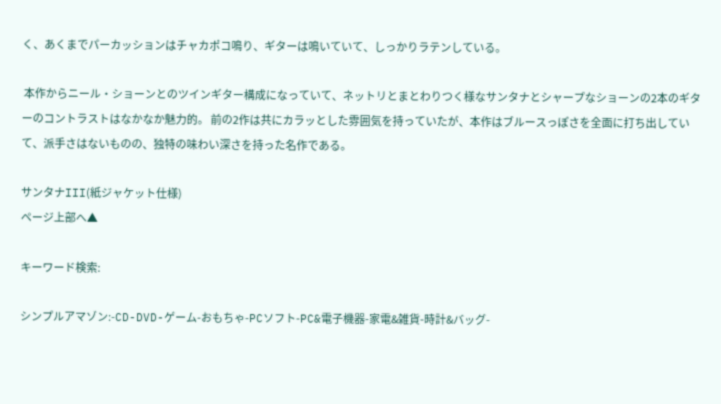く、あくまでパーカッションはチャカポコ鳴り、ギターは鳴いていて、しっかりラテンしている。

 本作からニール・ショーンとのツインギター構成になっていて、ネットリとまとわりつく様なサンタナとシャープなショーンの2本のギターのコントラストはなかなか魅力的。 前の2作は共にカラッとした雰囲気を持っていたが、本作はブルースっぽさを全面に打ち出していて、派手さはないものの、独特の味わい深さを持った名作である。

サンタナIII(紙ジャケット仕様)
ページ上部へ▲

キーワード検索:

シンプルアマゾン:-CD-DVD-ゲーム-おもちゃ-PCソフト-PC&電子機器-家電&雑貨-時計&バッグ-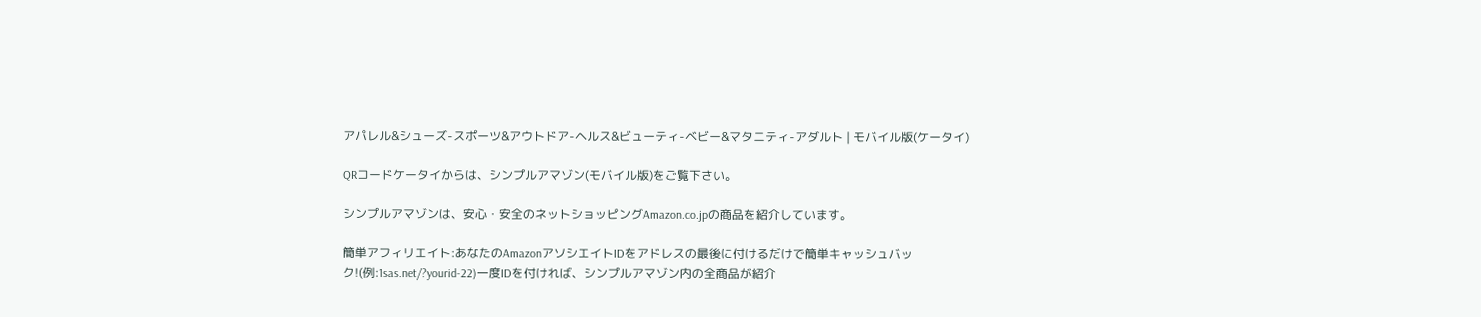アパレル&シューズ-スポーツ&アウトドア-ヘルス&ビューティ-ベビー&マタニティ-アダルト | モバイル版(ケータイ)

QRコードケータイからは、シンプルアマゾン(モバイル版)をご覧下さい。

シンプルアマゾンは、安心・安全のネットショッピングAmazon.co.jpの商品を紹介しています。

簡単アフィリエイト:あなたのAmazonアソシエイトIDをアドレスの最後に付けるだけで簡単キャッシュバック!(例:1sas.net/?yourid-22)一度IDを付ければ、シンプルアマゾン内の全商品が紹介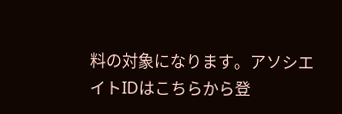料の対象になります。アソシエイトIDはこちらから登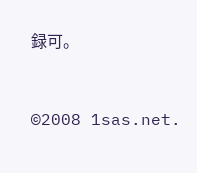録可。


©2008 1sas.net.